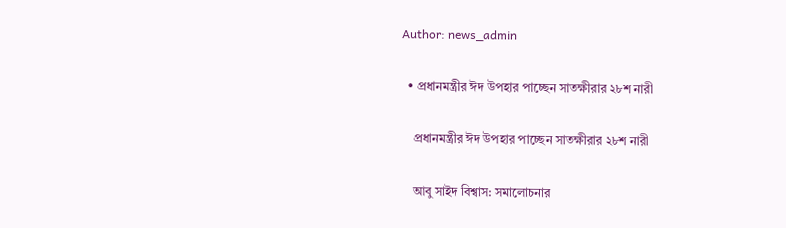Author: news_admin

  • প্রধানমন্ত্রীর ঈদ উপহার পাচ্ছেন সাতক্ষীরার ২৮শ নারী

    প্রধানমন্ত্রীর ঈদ উপহার পাচ্ছেন সাতক্ষীরার ২৮শ নারী

    আবু সাইদ বিশ্বাস: সমালোচনার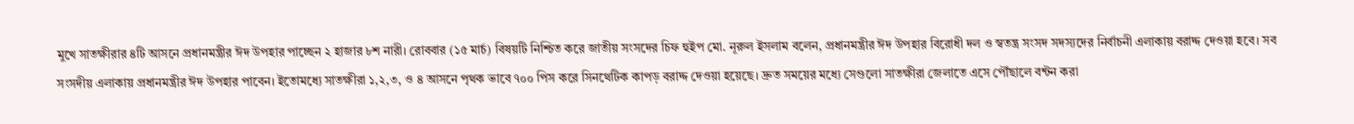মুখে সাতক্ষীরার ৪টি আসনে প্রধানমন্ত্রীর ঈদ উপহার পাচ্ছেন ২ হাজার ৮শ নারী। রোববার (১৫ মার্চ) বিষয়টি নিশ্চিত করে জাতীয় সংসদের চিফ হুইপ মো. নূরুল ইসলাম বলেন, প্রধানমন্ত্রীর ঈদ উপহার বিরোধী দল ও স্বতন্ত্র সংসদ সদস্যদের নির্বাচনী এলাকায় বরাদ্দ দেওয়া হবে। সব সংসদীয় এলাকায় প্রধানমন্ত্রীর ঈদ উপহার পাবেন। ইতোমধ্যে সাতক্ষীরা ১,২,৩, ও ৪ আসনে পৃথক ভাবে ৭০০ পিস করে সিনথেটিক কাপড় বরাদ্দ দেওয়া হয়েছে। দ্রুত সময়ের মধ্যে সেগুলো সাতক্ষীরা জেলাতে এসে পৌঁছালে বন্টন করা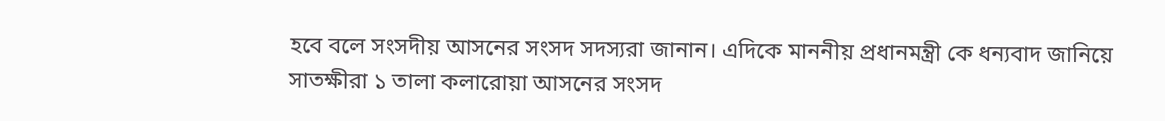হবে বলে সংসদীয় আসনের সংসদ সদস্যরা জানান। এদিকে মাননীয় প্রধানমন্ত্রী কে ধন্যবাদ জানিয়ে সাতক্ষীরা ১ তালা কলারোয়া আসনের সংসদ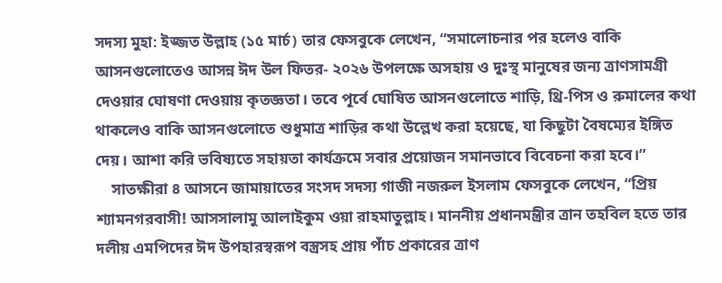সদস্য মুহা: ইজ্জত উল্লাহ (১৫ মার্চ) তার ফেসবুকে লেখেন, “সমালোচনার পর হলেও বাকি আসনগুলোতেও আসন্ন ঈদ উল ফিতর- ২০২৬ উপলক্ষে অসহায় ও দুঃস্থ মানুষের জন্য ত্রাণসামগ্রী দেওয়ার ঘোষণা দেওয়ায় কৃতজ্ঞতা। তবে পূর্বে ঘোষিত আসনগুলোতে শাড়ি, থ্রি-পিস ও রুমালের কথা থাকলেও বাকি আসনগুলোতে শুধুমাত্র শাড়ির কথা উল্লেখ করা হয়েছে, যা কিছুটা বৈষম্যের ইঙ্গিত দেয়। আশা করি ভবিষ্যতে সহায়তা কার্যক্রমে সবার প্রয়োজন সমানভাবে বিবেচনা করা হবে।”
    সাতক্ষীরা ৪ আসনে জামায়াতের সংসদ সদস্য গাজী নজরুল ইসলাম ফেসবুকে লেখেন, “প্রিয় শ্যামনগরবাসী! আসসালামু আলাইকুম ওয়া রাহমাতুল্লাহ। মাননীয় প্রধানমন্ত্রীর ত্রান তহবিল হতে তার দলীয় এমপিদের ঈদ উপহারস্বরূপ বস্ত্রসহ প্রায় পাঁচ প্রকারের ত্রাণ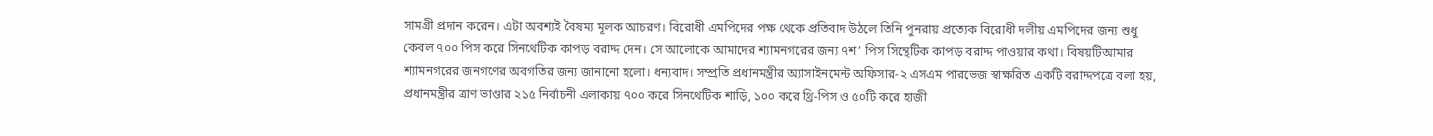সামগ্রী প্রদান করেন। এটা অবশ্যই বৈষম্য মূলক আচরণ। বিরোধী এমপিদের পক্ষ থেকে প্রতিবাদ উঠলে তিনি পুনরায় প্রত্যেক বিরোধী দলীয় এমপিদের জন্য শুধু কেবল ৭০০ পিস করে সিনথেটিক কাপড় বরাদ্দ দেন। সে আলোকে আমাদের শ্যামনগরের জন্য ৭শ’ পিস সিন্থেটিক কাপড় বরাদ্দ পাওয়ার কথা। বিষয়টিআমার শ্যামনগরের জনগণের অবগতির জন্য জানানো হলো। ধন্যবাদ। সম্প্রতি প্রধানমন্ত্রীর অ্যাসাইনমেন্ট অফিসার-২ এসএম পারভেজ স্বাক্ষরিত একটি বরাদ্দপত্রে বলা হয়, প্রধানমন্ত্রীর ত্রাণ ভাণ্ডার ২১৫ নির্বাচনী এলাকায় ৭০০ করে সিনথেটিক শাড়ি, ১০০ করে থ্রি-পিস ও ৫০টি করে হাজী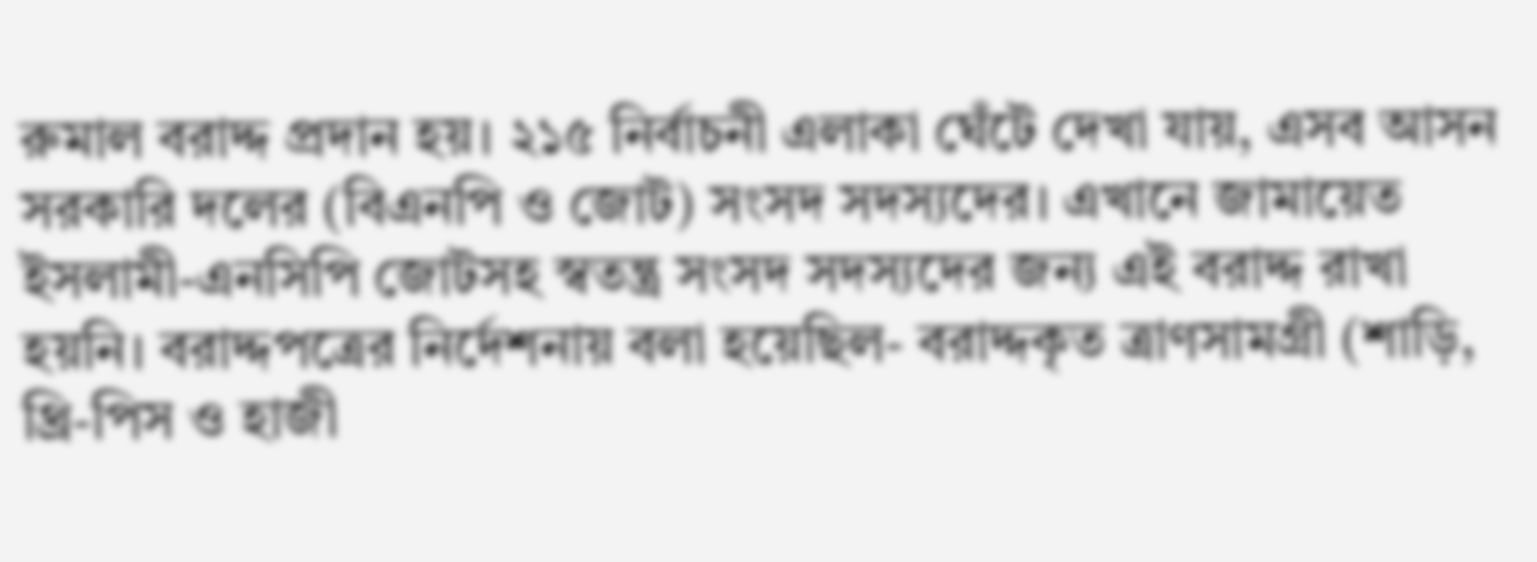রুমাল বরাদ্দ প্রদান হয়। ২১৫ নির্বাচনী এলাকা ঘেঁটে দেখা যায়, এসব আসন সরকারি দলের (বিএনপি ও জোট) সংসদ সদস্যদের। এখানে জামায়েত ইসলামী-এনসিপি জোটসহ স্বতন্ত্র সংসদ সদস্যদের জন্য এই বরাদ্দ রাখা হয়নি। বরাদ্দপত্রের নির্দেশনায় বলা হয়েছিল- বরাদ্দকৃত ত্রাণসামগ্রী (শাড়ি, থ্রি-পিস ও হাজী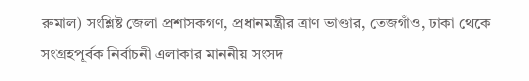রুমাল) সংশ্লিষ্ট জেলা প্রশাসকগণ, প্রধানমন্ত্রীর ত্রাণ ভাণ্ডার, তেজগাঁও, ঢাকা থেকে সংগ্রহপূর্বক নির্বাচনী এলাকার মাননীয় সংসদ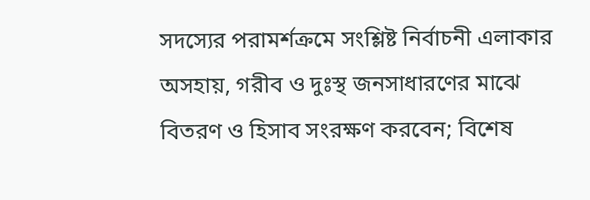সদস্যের পরামর্শক্রমে সংশ্লিষ্ট নির্বাচনী এলাকার অসহায়, গরীব ও দুঃস্থ জনসাধারণের মাঝে বিতরণ ও হিসাব সংরক্ষণ করবেন; বিশেষ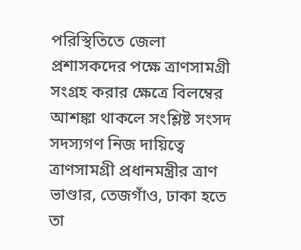পরিস্থিতিতে জেলা প্রশাসকদের পক্ষে ত্রাণসামগ্রী সংগ্রহ করার ক্ষেত্রে বিলম্বের আশঙ্কা থাকলে সংশ্লিষ্ট সংসদ সদস্যগণ নিজ দায়িত্বে ত্রাণসামগ্রী প্রধানমন্ত্রীর ত্রাণ ভাণ্ডার, তেজগাঁও, ঢাকা হতে তা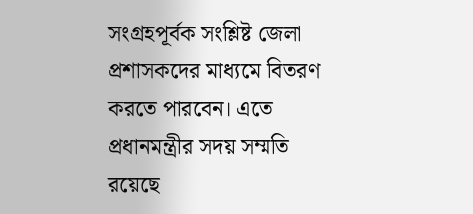সংগ্রহপূর্বক সংশ্লিষ্ট জেলা প্রশাসকদের মাধ্যমে বিতরণ করতে পারবেন। এতে প্রধানমন্ত্রীর সদয় সম্মতি রয়েছে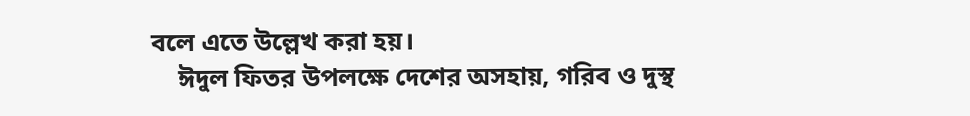বলে এতে উল্লেখ করা হয়।
    ঈদুল ফিতর উপলক্ষে দেশের অসহায়, গরিব ও দুস্থ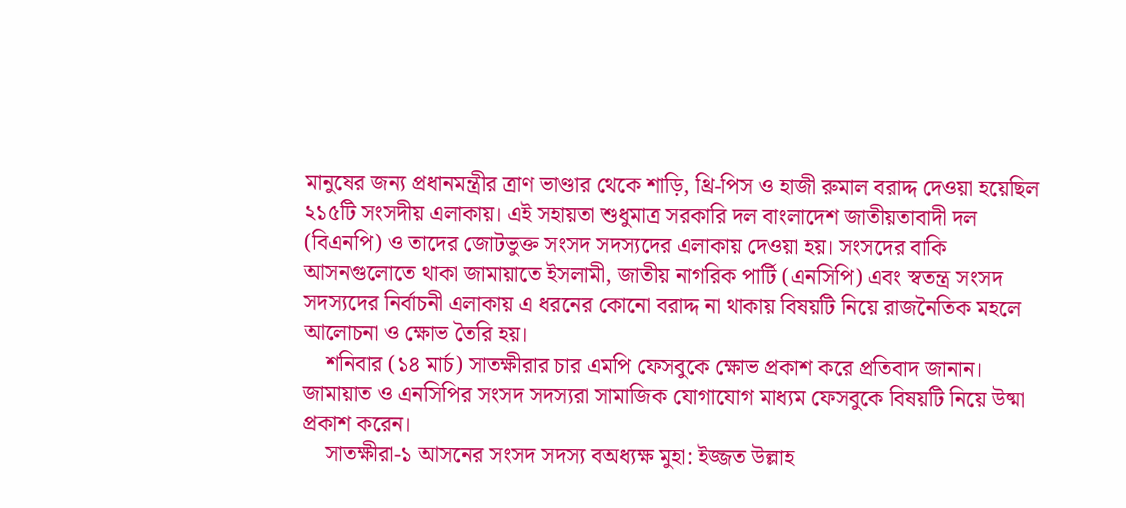মানুষের জন্য প্রধানমন্ত্রীর ত্রাণ ভাণ্ডার থেকে শাড়ি, থ্রি-পিস ও হাজী রুমাল বরাদ্দ দেওয়া হয়েছিল ২১৫টি সংসদীয় এলাকায়। এই সহায়তা শুধুমাত্র সরকারি দল বাংলাদেশ জাতীয়তাবাদী দল (বিএনপি) ও তাদের জোটভুক্ত সংসদ সদস্যদের এলাকায় দেওয়া হয়। সংসদের বাকি আসনগুলোতে থাকা জামায়াতে ইসলামী, জাতীয় নাগরিক পার্টি (এনসিপি) এবং স্বতন্ত্র সংসদ সদস্যদের নির্বাচনী এলাকায় এ ধরনের কোনো বরাদ্দ না থাকায় বিষয়টি নিয়ে রাজনৈতিক মহলে আলোচনা ও ক্ষোভ তৈরি হয়।
    শনিবার (১৪ মার্চ) সাতক্ষীরার চার এমপি ফেসবুকে ক্ষোভ প্রকাশ করে প্রতিবাদ জানান। জামায়াত ও এনসিপির সংসদ সদস্যরা সামাজিক যোগাযোগ মাধ্যম ফেসবুকে বিষয়টি নিয়ে উষ্মা প্রকাশ করেন।
    সাতক্ষীরা-১ আসনের সংসদ সদস্য বঅধ্যক্ষ মুহা: ইজ্জত উল্লাহ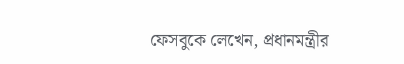ফেসবুকে লেখেন, প্রধানমন্ত্রীর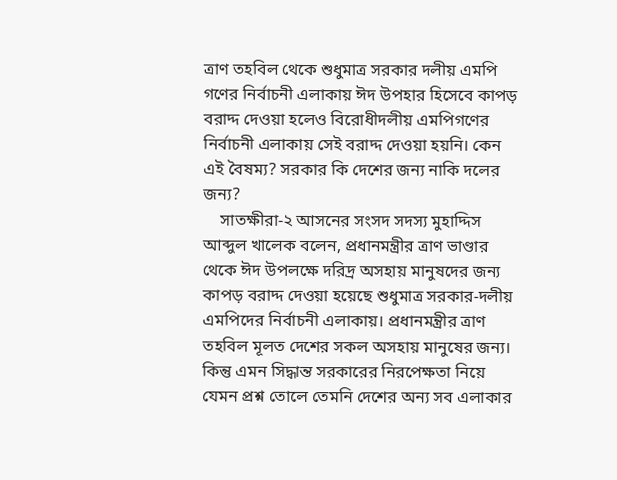ত্রাণ তহবিল থেকে শুধুমাত্র সরকার দলীয় এমপি গণের নির্বাচনী এলাকায় ঈদ উপহার হিসেবে কাপড় বরাদ্দ দেওয়া হলেও বিরোধীদলীয় এমপিগণের নির্বাচনী এলাকায় সেই বরাদ্দ দেওয়া হয়নি। কেন এই বৈষম্য? সরকার কি দেশের জন্য নাকি দলের জন্য?
    সাতক্ষীরা-২ আসনের সংসদ সদস্য মুহাদ্দিস আব্দুল খালেক বলেন, প্রধানমন্ত্রীর ত্রাণ ভাণ্ডার থেকে ঈদ উপলক্ষে দরিদ্র অসহায় মানুষদের জন্য কাপড় বরাদ্দ দেওয়া হয়েছে শুধুমাত্র সরকার-দলীয় এমপিদের নির্বাচনী এলাকায়। প্রধানমন্ত্রীর ত্রাণ তহবিল মূলত দেশের সকল অসহায় মানুষের জন্য। কিন্তু এমন সিদ্ধান্ত সরকারের নিরপেক্ষতা নিয়ে যেমন প্রশ্ন তোলে তেমনি দেশের অন্য সব এলাকার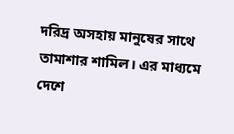দরিদ্র অসহায় মানুষের সাথে তামাশার শামিল। এর মাধ্যমে দেশে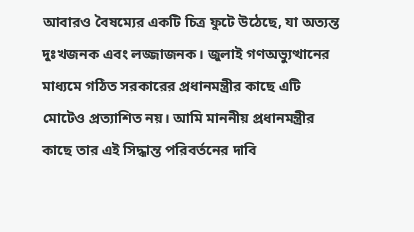আবারও বৈষম্যের একটি চিত্র ফুটে উঠেছে, যা অত্যন্ত দুঃখজনক এবং লজ্জাজনক। জুলাই গণঅভ্যুত্থানের মাধ্যমে গঠিত সরকারের প্রধানমন্ত্রীর কাছে এটি মোটেও প্রত্যাশিত নয়। আমি মাননীয় প্রধানমন্ত্রীর কাছে তার এই সিদ্ধান্ত পরিবর্তনের দাবি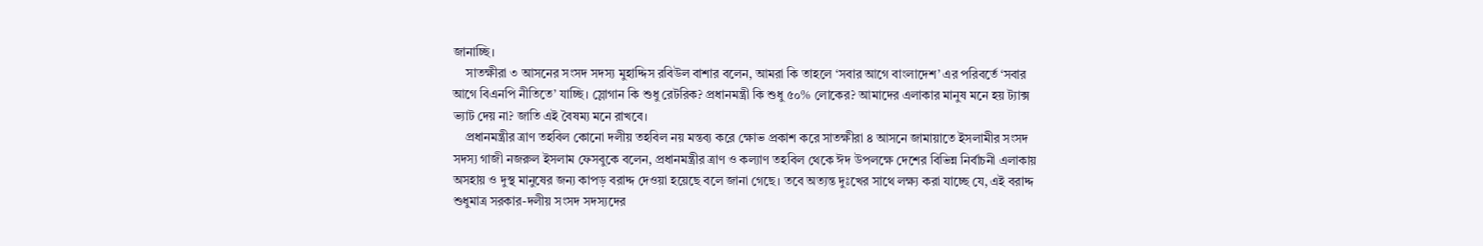জানাচ্ছি।
    সাতক্ষীরা ৩ আসনের সংসদ সদস্য মুহাদ্দিস রবিউল বাশার বলেন, আমরা কি তাহলে ‘সবার আগে বাংলাদেশ’ এর পরিবর্তে ‘সবার আগে বিএনপি নীতিতে’ যাচ্ছি। স্লোগান কি শুধু রেটরিক? প্রধানমন্ত্রী কি শুধু ৫০% লোকের? আমাদের এলাকার মানুষ মনে হয় ট্যাক্স ভ্যাট দেয় না? জাতি এই বৈষম্য মনে রাখবে।
    প্রধানমন্ত্রীর ত্রাণ তহবিল কোনো দলীয় তহবিল নয় মন্তব্য করে ক্ষোভ প্রকাশ করে সাতক্ষীরা ৪ আসনে জামায়াতে ইসলামীর সংসদ সদস্য গাজী নজরুল ইসলাম ফেসবুকে বলেন, প্রধানমন্ত্রীর ত্রাণ ও কল্যাণ তহবিল থেকে ঈদ উপলক্ষে দেশের বিভিন্ন নির্বাচনী এলাকায় অসহায় ও দুস্থ মানুষের জন্য কাপড় বরাদ্দ দেওয়া হয়েছে বলে জানা গেছে। তবে অত্যন্ত দুঃখের সাথে লক্ষ্য করা যাচ্ছে যে, এই বরাদ্দ শুধুমাত্র সরকার-দলীয় সংসদ সদস্যদের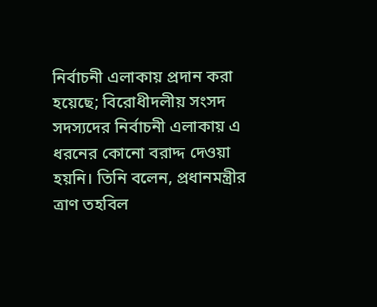নির্বাচনী এলাকায় প্রদান করা হয়েছে; বিরোধীদলীয় সংসদ সদস্যদের নির্বাচনী এলাকায় এ ধরনের কোনো বরাদ্দ দেওয়া হয়নি। তিনি বলেন, প্রধানমন্ত্রীর ত্রাণ তহবিল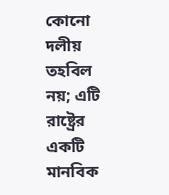কোনো দলীয় তহবিল নয়; এটি রাষ্ট্রের একটি মানবিক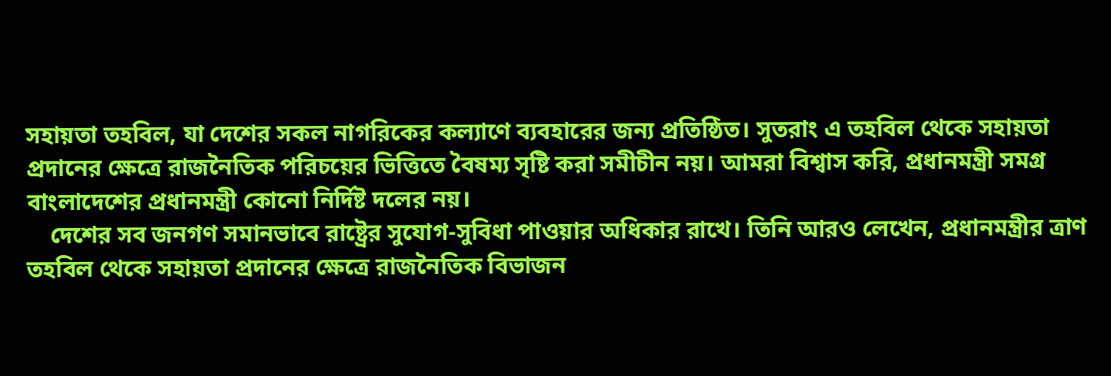সহায়তা তহবিল, যা দেশের সকল নাগরিকের কল্যাণে ব্যবহারের জন্য প্রতিষ্ঠিত। সুতরাং এ তহবিল থেকে সহায়তা প্রদানের ক্ষেত্রে রাজনৈতিক পরিচয়ের ভিত্তিতে বৈষম্য সৃষ্টি করা সমীচীন নয়। আমরা বিশ্বাস করি, প্রধানমন্ত্রী সমগ্র বাংলাদেশের প্রধানমন্ত্রী কোনো নির্দিষ্ট দলের নয়।
    দেশের সব জনগণ সমানভাবে রাষ্ট্রের সুযোগ-সুবিধা পাওয়ার অধিকার রাখে। তিনি আরও লেখেন, প্রধানমন্ত্রীর ত্রাণ তহবিল থেকে সহায়তা প্রদানের ক্ষেত্রে রাজনৈতিক বিভাজন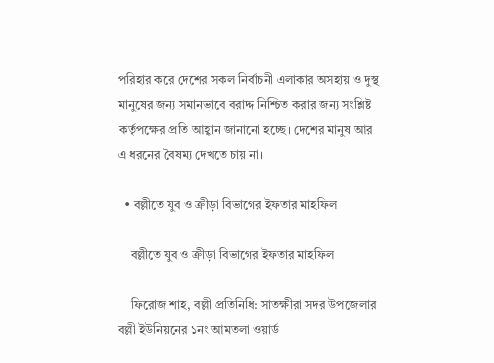পরিহার করে দেশের সকল নির্বাচনী এলাকার অসহায় ও দুস্থ মানুষের জন্য সমানভাবে বরাদ্দ নিশ্চিত করার জন্য সংশ্লিষ্ট কর্তৃপক্ষের প্রতি আহ্বান জানানো হচ্ছে। দেশের মানুষ আর এ ধরনের বৈষম্য দেখতে চায় না।

  • বল্লীতে যুব ও ক্রীড়া বিভাগের ইফতার মাহফিল

    বল্লীতে যুব ও ক্রীড়া বিভাগের ইফতার মাহফিল

    ফিরোজ শাহ, বল্লী প্রতিনিধি: সাতক্ষীরা সদর উপজেলার বল্লী ইউনিয়নের ১নং আমতলা ওয়ার্ড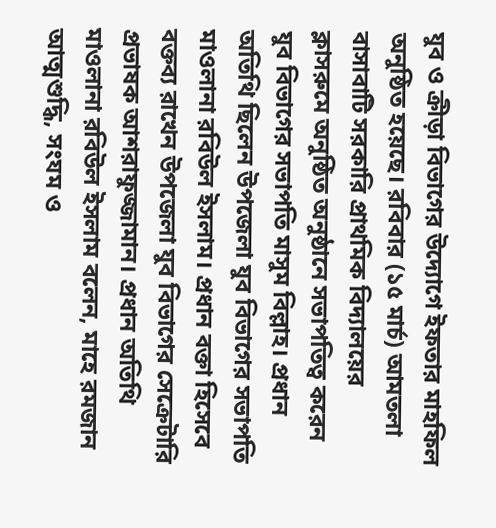যুব ও ক্রীড়া বিভাগের উদ্যোগে ইফতার মাহফিল অনুষ্ঠিত হয়েছে। রবিবার (১৫ মার্চ) আমতলা বাসাবাটি সরকারি প্রাথমিক বিদ্যালয়ের ক্লাসরুমে অনুষ্ঠিত অনুষ্ঠানে সভাপতিত্ব করেন যুব বিভাগের সভাপতি মাসুম বিল্লাহ। প্রধান অতিথি ছিলেন উপজেলা যুব বিভাগের সভাপতি মাওলানা রবিউল ইসলাম। প্রধান বক্তা হিসেবে বক্তব্য রাখেন উপজেলা যুব বিভাগের সেক্রেটারি প্রভাষক আশরাফুজ্জামান। প্রধান অতিথি মাওলানা রবিউল ইসলাম বলেন, মাহে রমজান আত্মশুদ্ধি, সংযম ও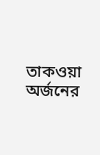তাকওয়া অর্জনের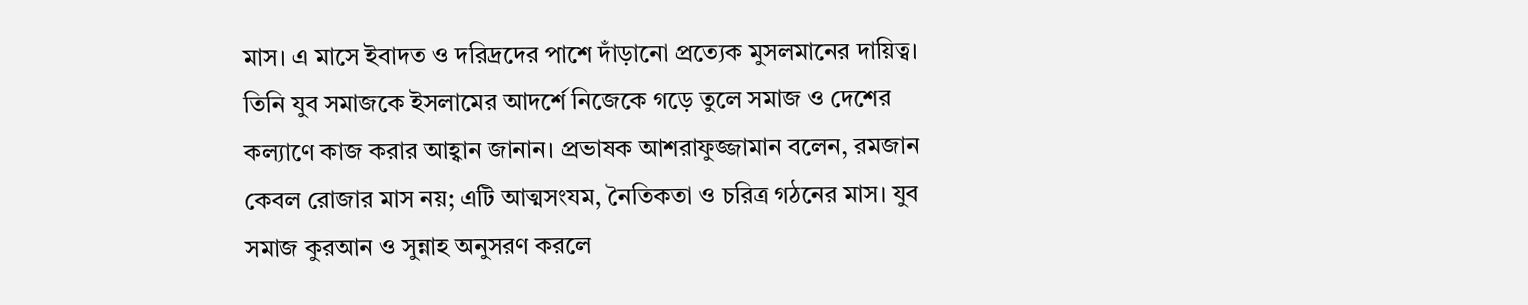মাস। এ মাসে ইবাদত ও দরিদ্রদের পাশে দাঁড়ানো প্রত্যেক মুসলমানের দায়িত্ব। তিনি যুব সমাজকে ইসলামের আদর্শে নিজেকে গড়ে তুলে সমাজ ও দেশের কল্যাণে কাজ করার আহ্বান জানান। প্রভাষক আশরাফুজ্জামান বলেন, রমজান কেবল রোজার মাস নয়; এটি আত্মসংযম, নৈতিকতা ও চরিত্র গঠনের মাস। যুব সমাজ কুরআন ও সুন্নাহ অনুসরণ করলে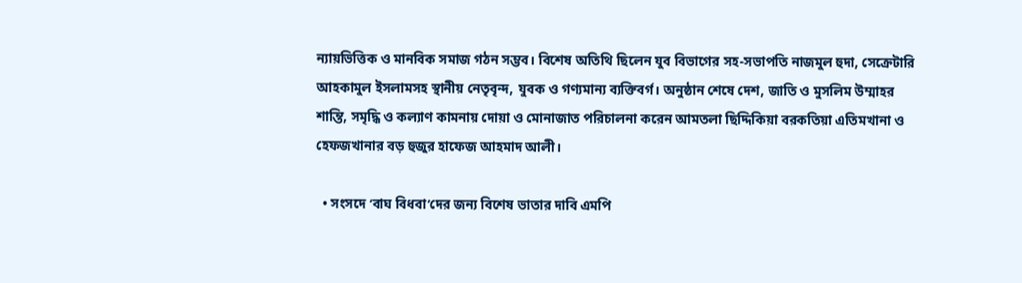ন্যায়ভিত্তিক ও মানবিক সমাজ গঠন সম্ভব। বিশেষ অতিথি ছিলেন যুব বিভাগের সহ-সভাপতি নাজমুল হুদা, সেক্রেটারি আহকামুল ইসলামসহ স্থানীয় নেতৃবৃন্দ, যুবক ও গণ্যমান্য ব্যক্তিবর্গ। অনুষ্ঠান শেষে দেশ, জাতি ও মুসলিম উম্মাহর শান্তি, সমৃদ্ধি ও কল্যাণ কামনায় দোয়া ও মোনাজাত পরিচালনা করেন আমতলা ছিদ্দিকিয়া বরকতিয়া এতিমখানা ও হেফজখানার বড় হুজুর হাফেজ আহমাদ আলী।

  • সংসদে ‘বাঘ বিধবা’দের জন্য বিশেষ ভাতার দাবি এমপি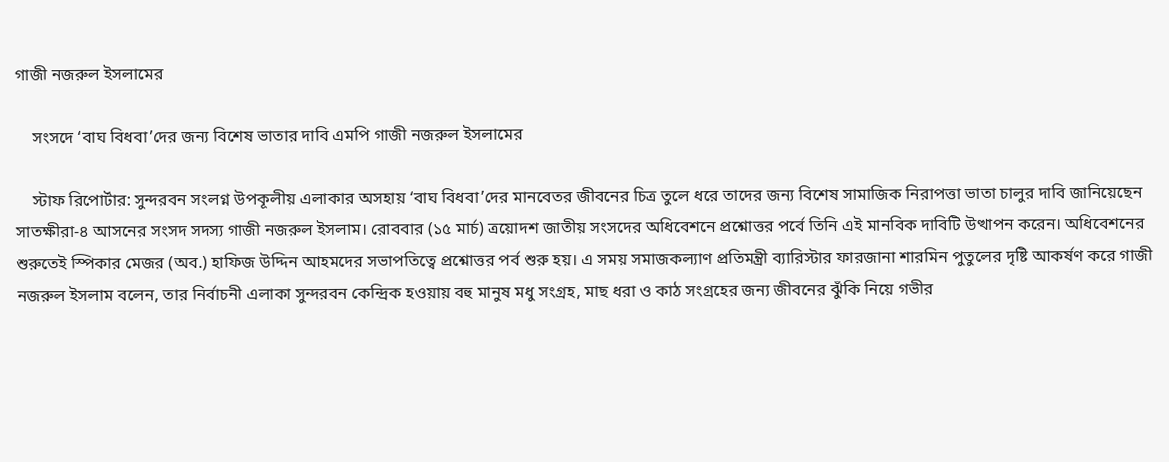গাজী নজরুল ইসলামের

    সংসদে ‘বাঘ বিধবা’দের জন্য বিশেষ ভাতার দাবি এমপি গাজী নজরুল ইসলামের

    স্টাফ রিপোর্টার: সুন্দরবন সংলগ্ন উপকূলীয় এলাকার অসহায় ‘বাঘ বিধবা’দের মানবেতর জীবনের চিত্র তুলে ধরে তাদের জন্য বিশেষ সামাজিক নিরাপত্তা ভাতা চালুর দাবি জানিয়েছেন সাতক্ষীরা-৪ আসনের সংসদ সদস্য গাজী নজরুল ইসলাম। রোববার (১৫ মার্চ) ত্রয়োদশ জাতীয় সংসদের অধিবেশনে প্রশ্নোত্তর পর্বে তিনি এই মানবিক দাবিটি উত্থাপন করেন। অধিবেশনের শুরুতেই স্পিকার মেজর (অব.) হাফিজ উদ্দিন আহমদের সভাপতিত্বে প্রশ্নোত্তর পর্ব শুরু হয়। এ সময় সমাজকল্যাণ প্রতিমন্ত্রী ব্যারিস্টার ফারজানা শারমিন পুতুলের দৃষ্টি আকর্ষণ করে গাজী নজরুল ইসলাম বলেন, তার নির্বাচনী এলাকা সুন্দরবন কেন্দ্রিক হওয়ায় বহু মানুষ মধু সংগ্রহ, মাছ ধরা ও কাঠ সংগ্রহের জন্য জীবনের ঝুঁকি নিয়ে গভীর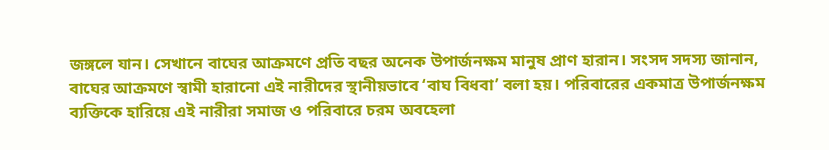জঙ্গলে যান। সেখানে বাঘের আক্রমণে প্রতি বছর অনেক উপার্জনক্ষম মানুষ প্রাণ হারান। সংসদ সদস্য জানান, বাঘের আক্রমণে স্বামী হারানো এই নারীদের স্থানীয়ভাবে ‘বাঘ বিধবা’ বলা হয়। পরিবারের একমাত্র উপার্জনক্ষম ব্যক্তিকে হারিয়ে এই নারীরা সমাজ ও পরিবারে চরম অবহেলা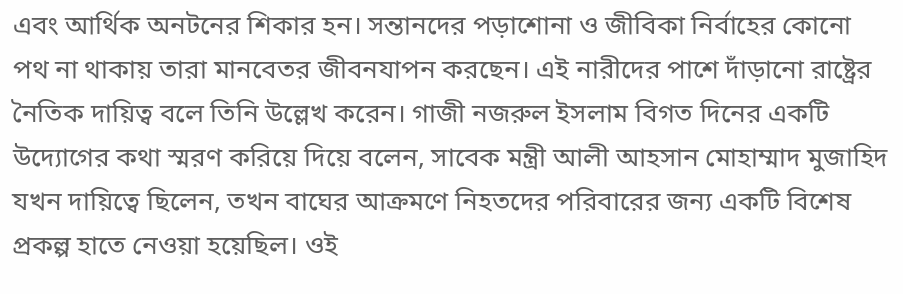এবং আর্থিক অনটনের শিকার হন। সন্তানদের পড়াশোনা ও জীবিকা নির্বাহের কোনো পথ না থাকায় তারা মানবেতর জীবনযাপন করছেন। এই নারীদের পাশে দাঁড়ানো রাষ্ট্রের নৈতিক দায়িত্ব বলে তিনি উল্লেখ করেন। গাজী নজরুল ইসলাম বিগত দিনের একটি উদ্যোগের কথা স্মরণ করিয়ে দিয়ে বলেন, সাবেক মন্ত্রী আলী আহসান মোহাম্মাদ মুজাহিদ যখন দায়িত্বে ছিলেন, তখন বাঘের আক্রমণে নিহতদের পরিবারের জন্য একটি বিশেষ প্রকল্প হাতে নেওয়া হয়েছিল। ওই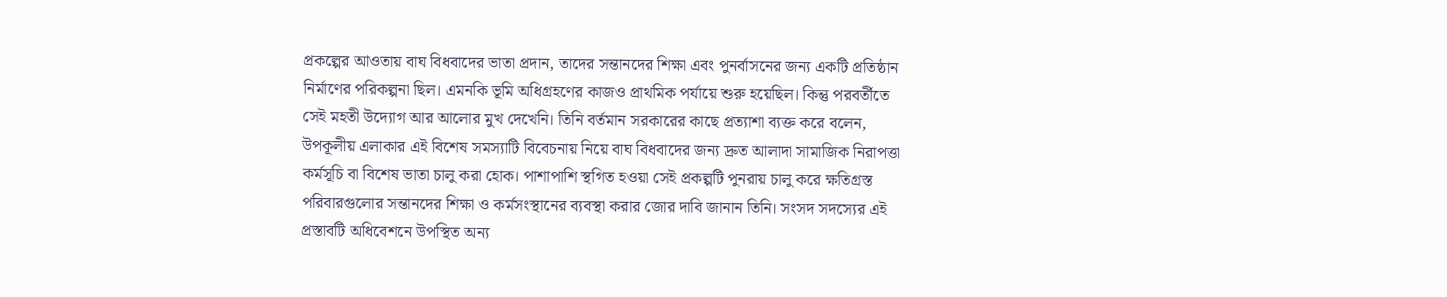প্রকল্পের আওতায় বাঘ বিধবাদের ভাতা প্রদান, তাদের সন্তানদের শিক্ষা এবং পুনর্বাসনের জন্য একটি প্রতিষ্ঠান নির্মাণের পরিকল্পনা ছিল। এমনকি ভূমি অধিগ্রহণের কাজও প্রাথমিক পর্যায়ে শুরু হয়েছিল। কিন্তু পরবর্তীতে সেই মহতী উদ্যোগ আর আলোর মুখ দেখেনি। তিনি বর্তমান সরকারের কাছে প্রত্যাশা ব্যক্ত করে বলেন, উপকূলীয় এলাকার এই বিশেষ সমস্যাটি বিবেচনায় নিয়ে বাঘ বিধবাদের জন্য দ্রুত আলাদা সামাজিক নিরাপত্তা কর্মসূচি বা বিশেষ ভাতা চালু করা হোক। পাশাপাশি স্থগিত হওয়া সেই প্রকল্পটি পুনরায় চালু করে ক্ষতিগ্রস্ত পরিবারগুলোর সন্তানদের শিক্ষা ও কর্মসংস্থানের ব্যবস্থা করার জোর দাবি জানান তিনি। সংসদ সদস্যের এই প্রস্তাবটি অধিবেশনে উপস্থিত অন্য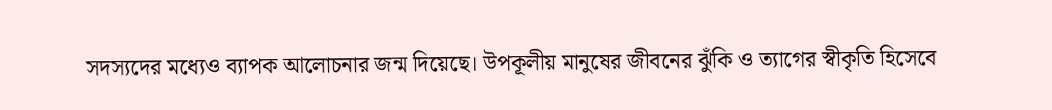সদস্যদের মধ্যেও ব্যাপক আলোচনার জন্ম দিয়েছে। উপকূলীয় মানুষের জীবনের ঝুঁকি ও ত্যাগের স্বীকৃতি হিসেবে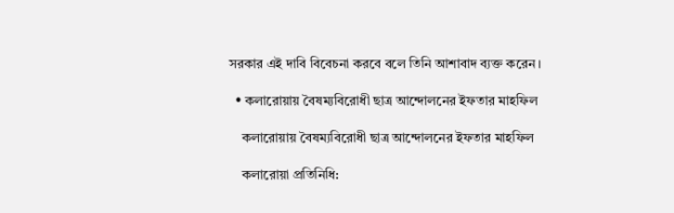সরকার এই দাবি বিবেচনা করবে বলে তিনি আশাবাদ ব্যক্ত করেন।

  • কলারোয়ায় বৈষম্যবিরোধী ছাত্র আন্দোলনের ইফতার মাহফিল

    কলারোয়ায় বৈষম্যবিরোধী ছাত্র আন্দোলনের ইফতার মাহফিল

    কলারোয়া প্রতিনিধি: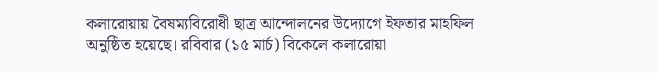কলারোয়ায় বৈষম্যবিরোধী ছাত্র আন্দোলনের উদ্যোগে ইফতার মাহফিল অনুষ্ঠিত হয়েছে। রবিবার (১৫ মার্চ) বিকেলে কলারোয়া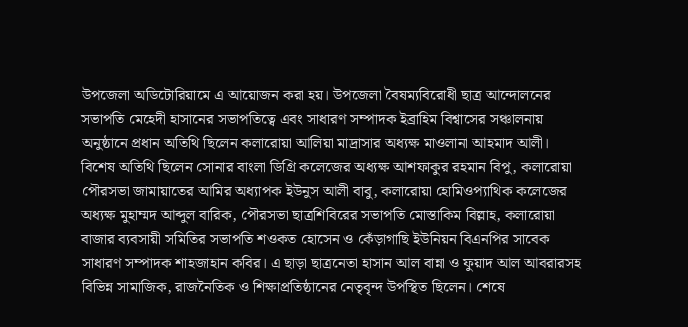উপজেলা অডিটোরিয়ামে এ আয়োজন করা হয়। উপজেলা বৈষম্যবিরোধী ছাত্র আন্দোলনের সভাপতি মেহেদী হাসানের সভাপতিত্বে এবং সাধারণ সম্পাদক ইব্রাহিম বিশ্বাসের সঞ্চালনায় অনুষ্ঠানে প্রধান অতিথি ছিলেন কলারোয়া আলিয়া মাদ্রাসার অধ্যক্ষ মাওলানা আহমাদ আলী। বিশেষ অতিথি ছিলেন সোনার বাংলা ডিগ্রি কলেজের অধ্যক্ষ আশফাকুর রহমান বিপু, কলারোয়া পৌরসভা জামায়াতের আমির অধ্যাপক ইউনুস আলী বাবু, কলারোয়া হোমিওপ্যাথিক কলেজের অধ্যক্ষ মুহাম্মদ আব্দুল বারিক, পৌরসভা ছাত্রশিবিরের সভাপতি মোস্তাকিম বিল্লাহ, কলারোয়া বাজার ব্যবসায়ী সমিতির সভাপতি শওকত হোসেন ও কেঁড়াগাছি ইউনিয়ন বিএনপির সাবেক সাধারণ সম্পাদক শাহজাহান কবির। এ ছাড়া ছাত্রনেতা হাসান আল বান্না ও ফুয়াদ আল আবরারসহ বিভিন্ন সামাজিক, রাজনৈতিক ও শিক্ষাপ্রতিষ্ঠানের নেতৃবৃন্দ উপস্থিত ছিলেন। শেষে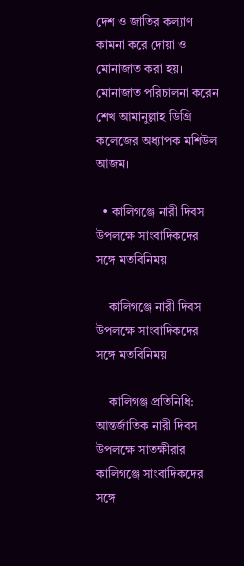দেশ ও জাতির কল্যাণ কামনা করে দোয়া ও মোনাজাত করা হয়। মোনাজাত পরিচালনা করেন শেখ আমানুল্লাহ ডিগ্রি কলেজের অধ্যাপক মশিউল আজম।

  • কালিগঞ্জে নারী দিবস উপলক্ষে সাংবাদিকদের সঙ্গে মতবিনিময়

    কালিগঞ্জে নারী দিবস উপলক্ষে সাংবাদিকদের সঙ্গে মতবিনিময়

    কালিগঞ্জ প্রতিনিধি: আন্তর্জাতিক নারী দিবস উপলক্ষে সাতক্ষীরার কালিগঞ্জে সাংবাদিকদের সঙ্গে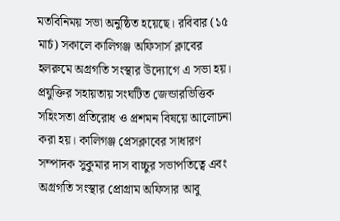মতবিনিময় সভা অনুষ্ঠিত হয়েছে। রবিবার (১৫ মার্চ) সকালে কালিগঞ্জ অফিসার্স ক্লাবের হলরুমে অগ্রগতি সংস্থার উদ্যোগে এ সভা হয়। প্রযুক্তির সহায়তায় সংঘটিত জেন্ডারভিত্তিক সহিংসতা প্রতিরোধ ও প্রশমন বিষয়ে আলোচনা করা হয়। কালিগঞ্জ প্রেসক্লাবের সাধারণ সম্পাদক সুকুমার দাস বাচ্চুর সভাপতিত্বে এবং অগ্রগতি সংস্থার প্রোগ্রাম অফিসার আবু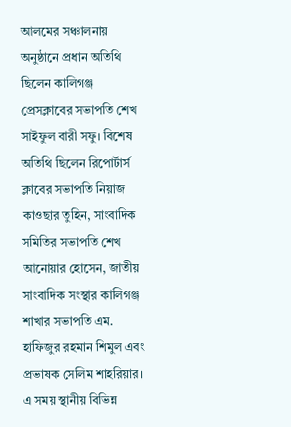আলমের সঞ্চালনায় অনুষ্ঠানে প্রধান অতিথি ছিলেন কালিগঞ্জ প্রেসক্লাবের সভাপতি শেখ সাইফুল বারী সফু। বিশেষ অতিথি ছিলেন রিপোর্টার্স ক্লাবের সভাপতি নিয়াজ কাওছার তুহিন, সাংবাদিক সমিতির সভাপতি শেখ আনোয়ার হোসেন, জাতীয় সাংবাদিক সংস্থার কালিগঞ্জ শাখার সভাপতি এম. হাফিজুর রহমান শিমুল এবং প্রভাষক সেলিম শাহরিয়ার। এ সময় স্থানীয় বিভিন্ন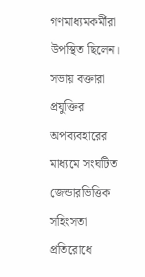গণমাধ্যমকর্মীরা উপস্থিত ছিলেন। সভায় বক্তারা প্রযুক্তির অপব্যবহারের মাধ্যমে সংঘটিত জেন্ডারভিত্তিক সহিংসতা প্রতিরোধে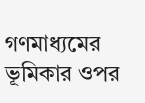গণমাধ্যমের ভূমিকার ওপর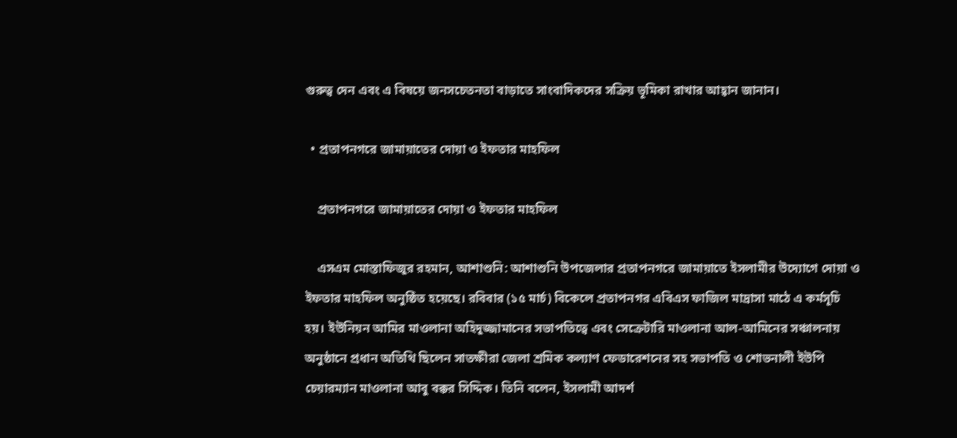গুরুত্ব দেন এবং এ বিষয়ে জনসচেতনতা বাড়াতে সাংবাদিকদের সক্রিয় ভূমিকা রাখার আহ্বান জানান।

  • প্রতাপনগরে জামায়াতের দোয়া ও ইফতার মাহফিল

    প্রতাপনগরে জামায়াতের দোয়া ও ইফতার মাহফিল

    এসএম মোস্তাফিজুর রহমান, আশাশুনি: আশাশুনি উপজেলার প্রতাপনগরে জামায়াতে ইসলামীর উদ্যোগে দোয়া ও ইফতার মাহফিল অনুষ্ঠিত হয়েছে। রবিবার (১৫ মার্চ) বিকেলে প্রতাপনগর এবিএস ফাজিল মাদ্রাসা মাঠে এ কর্মসূচি হয়। ইউনিয়ন আমির মাওলানা অহিদুজ্জামানের সভাপতিত্বে এবং সেক্রেটারি মাওলানা আল-আমিনের সঞ্চালনায় অনুষ্ঠানে প্রধান অতিথি ছিলেন সাতক্ষীরা জেলা শ্রমিক কল্যাণ ফেডারেশনের সহ সভাপতি ও শোভনালী ইউপি চেয়ারম্যান মাওলানা আবু বক্কর সিদ্দিক। তিনি বলেন, ইসলামী আদর্শ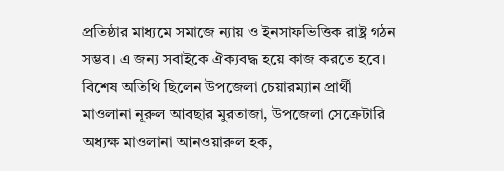প্রতিষ্ঠার মাধ্যমে সমাজে ন্যায় ও ইনসাফভিত্তিক রাষ্ট্র গঠন সম্ভব। এ জন্য সবাইকে ঐক্যবদ্ধ হয়ে কাজ করতে হবে। বিশেষ অতিথি ছিলেন উপজেলা চেয়ারম্যান প্রার্থী মাওলানা নূরুল আবছার মুরতাজা, উপজেলা সেক্রেটারি অধ্যক্ষ মাওলানা আনওয়ারুল হক,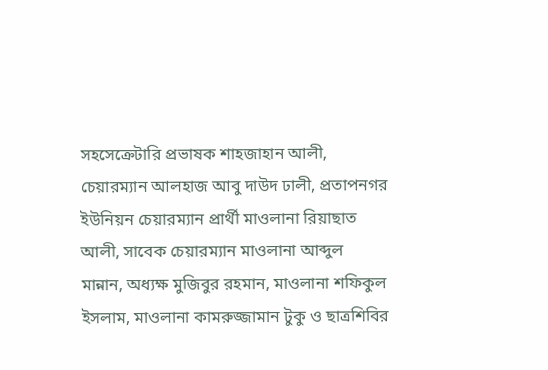সহসেক্রেটারি প্রভাষক শাহজাহান আলী, চেয়ারম্যান আলহাজ আবু দাউদ ঢালী, প্রতাপনগর ইউনিয়ন চেয়ারম্যান প্রার্থী মাওলানা রিয়াছাত আলী, সাবেক চেয়ারম্যান মাওলানা আব্দুল মান্নান, অধ্যক্ষ মুজিবুর রহমান, মাওলানা শফিকুল ইসলাম, মাওলানা কামরুজ্জামান টুকু ও ছাত্রশিবির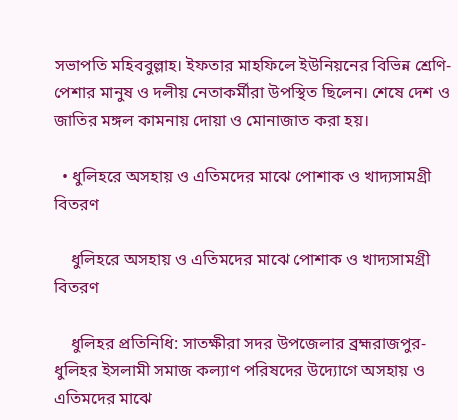সভাপতি মহিববুল্লাহ। ইফতার মাহফিলে ইউনিয়নের বিভিন্ন শ্রেণি-পেশার মানুষ ও দলীয় নেতাকর্মীরা উপস্থিত ছিলেন। শেষে দেশ ও জাতির মঙ্গল কামনায় দোয়া ও মোনাজাত করা হয়।

  • ধুলিহরে অসহায় ও এতিমদের মাঝে পোশাক ও খাদ্যসামগ্রী বিতরণ

    ধুলিহরে অসহায় ও এতিমদের মাঝে পোশাক ও খাদ্যসামগ্রী বিতরণ

    ধুলিহর প্রতিনিধি: সাতক্ষীরা সদর উপজেলার ব্রহ্মরাজপুর- ধুলিহর ইসলামী সমাজ কল্যাণ পরিষদের উদ্যোগে অসহায় ও এতিমদের মাঝে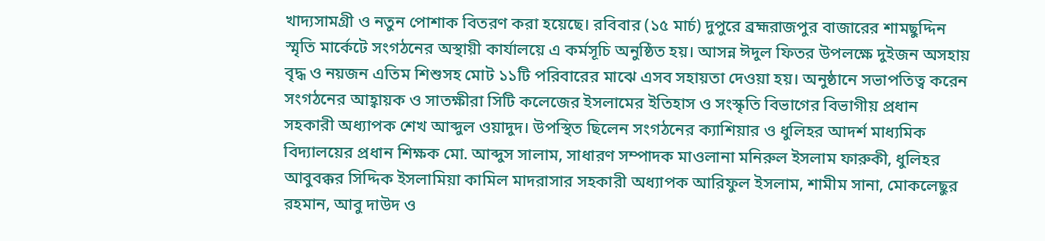খাদ্যসামগ্রী ও নতুন পোশাক বিতরণ করা হয়েছে। রবিবার (১৫ মার্চ) দুপুরে ব্রহ্মরাজপুর বাজারের শামছুদ্দিন স্মৃতি মার্কেটে সংগঠনের অস্থায়ী কার্যালয়ে এ কর্মসূচি অনুষ্ঠিত হয়। আসন্ন ঈদুল ফিতর উপলক্ষে দুইজন অসহায় বৃদ্ধ ও নয়জন এতিম শিশুসহ মোট ১১টি পরিবারের মাঝে এসব সহায়তা দেওয়া হয়। অনুষ্ঠানে সভাপতিত্ব করেন সংগঠনের আহ্বায়ক ও সাতক্ষীরা সিটি কলেজের ইসলামের ইতিহাস ও সংস্কৃতি বিভাগের বিভাগীয় প্রধান সহকারী অধ্যাপক শেখ আব্দুল ওয়াদুদ। উপস্থিত ছিলেন সংগঠনের ক্যাশিয়ার ও ধুলিহর আদর্শ মাধ্যমিক বিদ্যালয়ের প্রধান শিক্ষক মো. আব্দুস সালাম, সাধারণ সম্পাদক মাওলানা মনিরুল ইসলাম ফারুকী, ধুলিহর আবুবক্কর সিদ্দিক ইসলামিয়া কামিল মাদরাসার সহকারী অধ্যাপক আরিফুল ইসলাম, শামীম সানা, মোকলেছুর রহমান, আবু দাউদ ও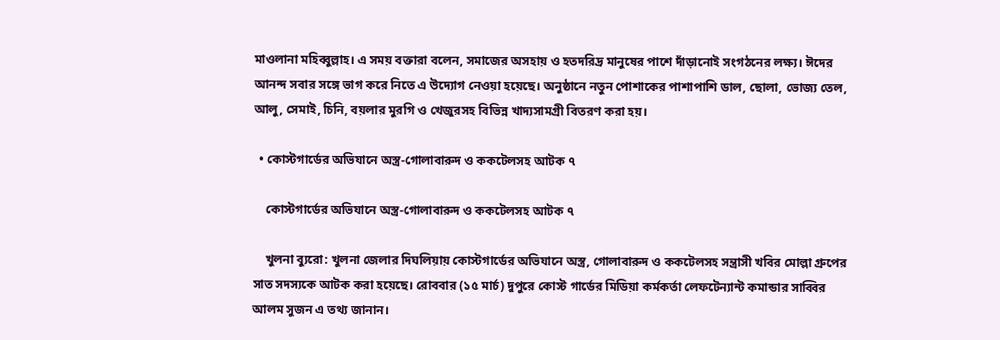মাওলানা মহিব্বুল্লাহ। এ সময় বক্তারা বলেন, সমাজের অসহায় ও হতদরিদ্র মানুষের পাশে দাঁড়ানোই সংগঠনের লক্ষ্য। ঈদের আনন্দ সবার সঙ্গে ভাগ করে নিতে এ উদ্যোগ নেওয়া হয়েছে। অনুষ্ঠানে নতুন পোশাকের পাশাপাশি ডাল, ছোলা, ভোজ্য তেল, আলু, সেমাই, চিনি, বয়লার মুরগি ও খেজুরসহ বিভিন্ন খাদ্যসামগ্রী বিতরণ করা হয়।

  • কোস্টগার্ডের অভিযানে অস্ত্র-গোলাবারুদ ও ককটেলসহ আটক ৭

    কোস্টগার্ডের অভিযানে অস্ত্র-গোলাবারুদ ও ককটেলসহ আটক ৭

    খুলনা ব্যুরো: খুলনা জেলার দিঘলিয়ায় কোস্টগার্ডের অভিযানে অস্ত্র, গোলাবারুদ ও ককটেলসহ সন্ত্রাসী খবির মোল্লা গ্রুপের সাত সদস্যকে আটক করা হয়েছে। রোববার (১৫ মার্চ) দুপুরে কোস্ট গার্ডের মিডিয়া কর্মকর্তা লেফটেন্যান্ট কমান্ডার সাব্বির আলম সুজন এ তথ্য জানান।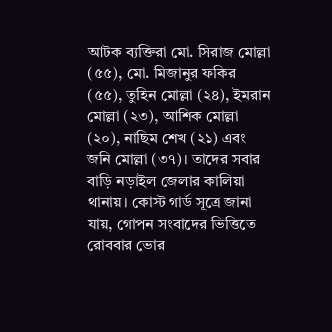আটক ব্যক্তিরা মো. সিরাজ মোল্লা (৫৫), মো. মিজানুর ফকির (৫৫), তুহিন মোল্লা (২৪), ইমরান মোল্লা (২৩), আশিক মোল্লা (২০), নাছিম শেখ (২১) এবং জনি মোল্লা (৩৭)। তাদের সবার বাড়ি নড়াইল জেলার কালিয়া থানায়। কোস্ট গার্ড সূত্রে জানা যায়, গোপন সংবাদের ভিত্তিতে রোববার ভোর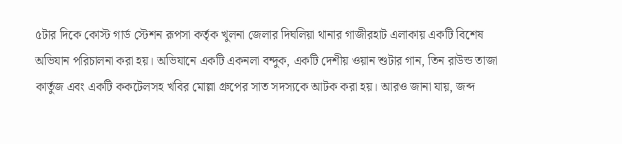৫টার দিকে কোস্ট গার্ড স্টেশন রূপসা কর্তৃক খুলনা জেলার দিঘলিয়া থানার গাজীরহাট এলাকায় একটি বিশেষ অভিযান পরিচালনা করা হয়। অভিযানে একটি একনলা বন্দুক, একটি দেশীয় ওয়ান শুটার গান, তিন রাউন্ড তাজা কার্তুজ এবং একটি ককটেলসহ খবির মোল্লা গ্রুপের সাত সদস্যকে আটক করা হয়। আরও জানা যায়, জব্দ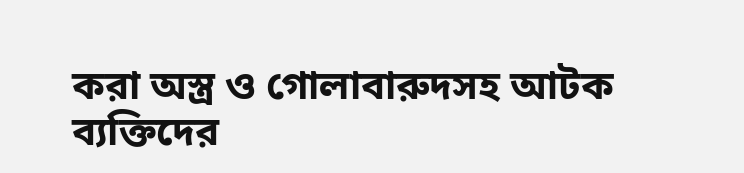করা অস্ত্র ও গোলাবারুদসহ আটক ব্যক্তিদের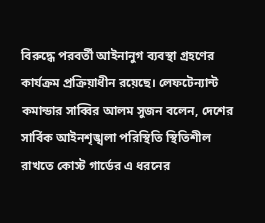বিরুদ্ধে পরবর্তী আইনানুগ ব্যবস্থা গ্রহণের কার্যক্রম প্রক্রিয়াধীন রয়েছে। লেফটেন্যান্ট কমান্ডার সাব্বির আলম সুজন বলেন, দেশের সার্বিক আইনশৃঙ্খলা পরিস্থিতি স্থিতিশীল রাখতে কোস্ট গার্ডের এ ধরনের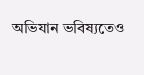অভিযান ভবিষ্যতেও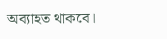অব্যাহত থাকবে।